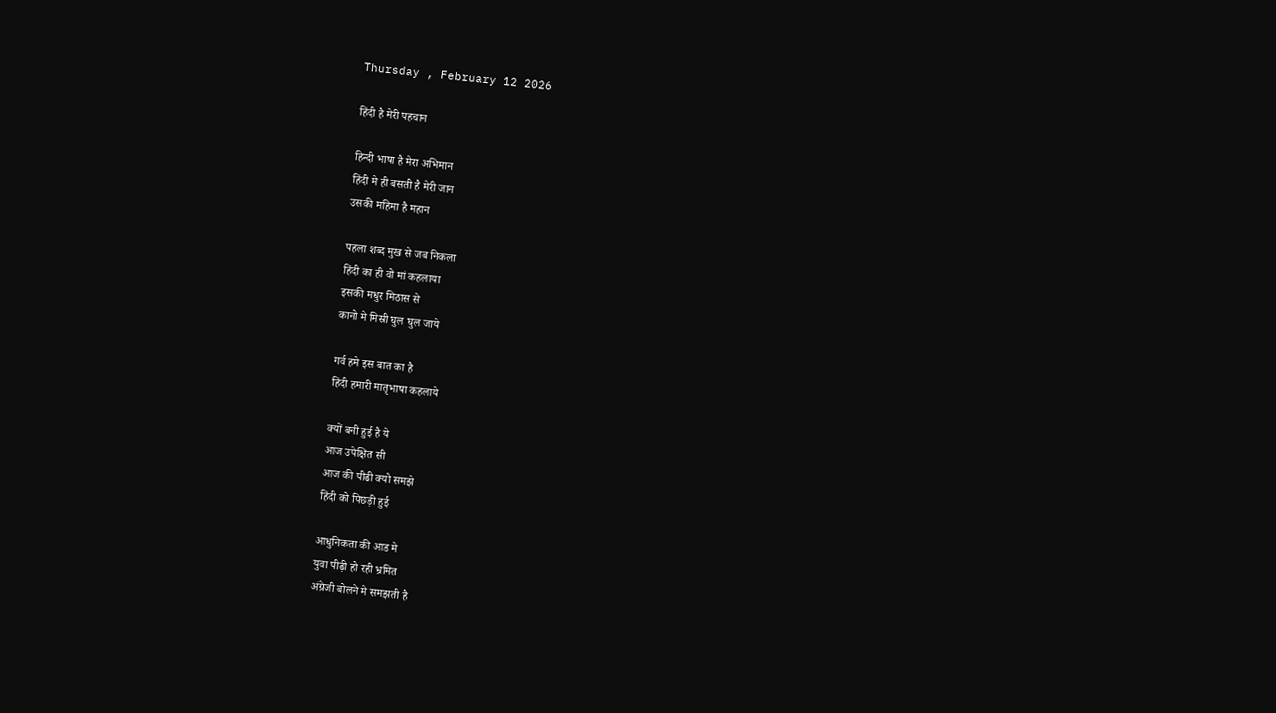Thursday , February 12 2026

हिंदी है मेरी पहचान

हिन्दी भाषा है मेरा अभिमान
हिंदी मे ही बसती है मेरी जान
उसकी महिमा है महान

पहला शब्द मुख से जब निकला
हिंदी का ही वो मां कहलाया
इसकी मधुर मिठास से
कानो मे मिस्री घुल घुल जाये

गर्व हमे इस बात का है
हिंदी हमारी मातृभाषा कहलाये

क्यों बनी हुई है ये
आज उपेक्षित सी
आज की पीढी क्यो समझे
हिंदी को पिछड़ी हुई

आधुनिकता की आड मे
युवा पीढ़ी हो रही भ्रमित
अंग्रेजी बोलने मे समझती है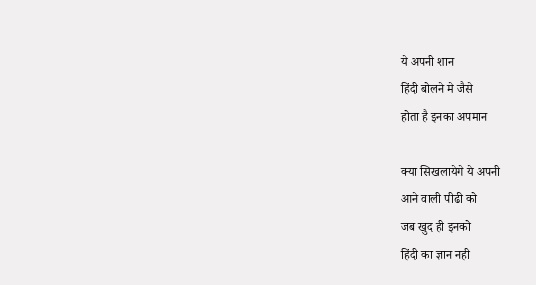ये अपनी शान
हिंदी बोलने मे जैसे
होता है इनका अपमान

क्या सिखलायेगे ये अपनी
आने वाली पीढी को
जब खुद ही इनको
हिंदी का ज्ञान नही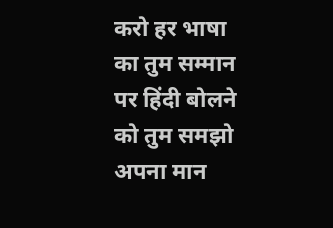करो हर भाषा का तुम सम्मान
पर हिंदी बोलने को तुम समझो
अपना मान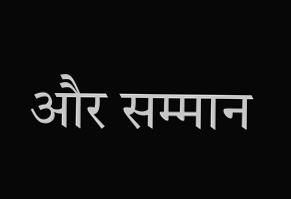और सम्मान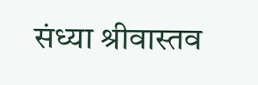संध्या श्रीवास्तव